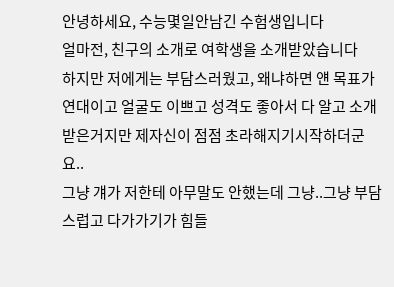안녕하세요, 수능몇일안남긴 수험생입니다
얼마전, 친구의 소개로 여학생을 소개받았습니다
하지만 저에게는 부담스러웠고, 왜냐하면 얜 목표가 연대이고 얼굴도 이쁘고 성격도 좋아서 다 알고 소개받은거지만 제자신이 점점 초라해지기시작하더군요..
그냥 걔가 저한테 아무말도 안했는데 그냥..그냥 부담스럽고 다가가기가 힘들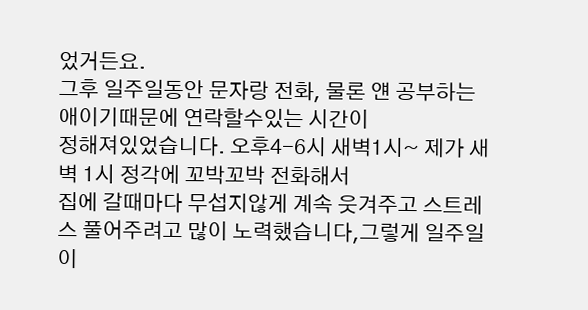었거든요.
그후 일주일동안 문자랑 전화, 물론 얜 공부하는애이기때문에 연락할수있는 시간이
정해져있었습니다. 오후4-6시 새벽1시~ 제가 새벽 1시 정각에 꼬박꼬박 전화해서
집에 갈때마다 무섭지않게 계속 웃겨주고 스트레스 풀어주려고 많이 노력했습니다,그렇게 일주일이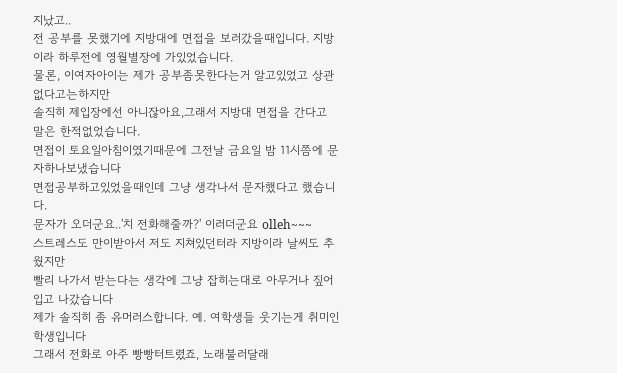지났고..
전 공부를 못했기에 지방대에 면접을 보러갔을때입니다. 지방이라 하루전에 영월별장에 가있었습니다.
물론, 이여자아이는 제가 공부좀못한다는거 알고있었고 상관없다고는하지만
솔직히 제입장에선 아니잖아요,그래서 지방대 면접을 간다고 말은 한적없었습니다.
면접이 토요일아침이였기때문에 그전날 금요일 밤 11시쯤에 문자하나보냈습니다
면접공부하고있었을때인데 그냥 생각나서 문자했다고 했습니다.
문자가 오더군요..'치 전화해줄까?' 이러더군요 olleh~~~
스트레스도 만이받아서 저도 지쳐있던터라 지방이라 날씨도 추웠지만
빨리 나가서 받는다는 생각에 그냥 잡히는대로 아무거나 짚어입고 나갔습니다
제가 솔직히 좀 유머러스합니다. 예. 여학생들 웃기는게 취미인 학생입니다
그래서 전화로 아주 빵빵터트렸죠, 노래불러달래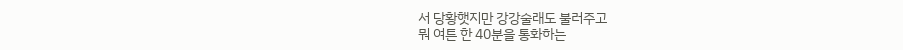서 당황햇지만 강강술래도 불러주고
뭐 여튼 한 40분을 통화하는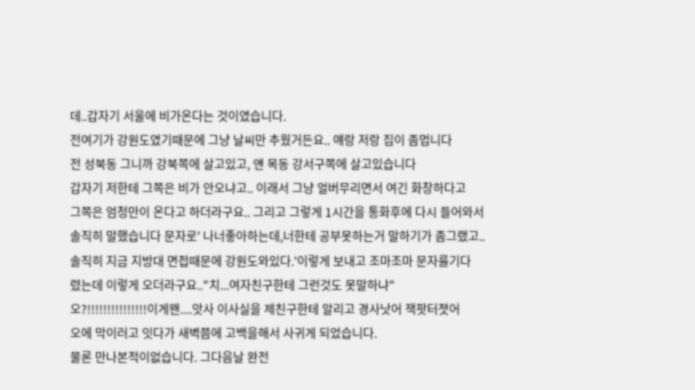데..갑자기 서울에 비가온다는 것이였습니다.
전여기가 강원도였기때문에 그냥 날씨만 추웠거든요.. 얘랑 저랑 집이 좀멉니다
전 성북동 그니까 강북쪽에 살고있고, 얜 목동 강서구쪽에 살고있습니다
갑자기 저한테 그쪽은 비가 안오냐고.. 이래서 그냥 얼버무리면서 여긴 화창하다고
그쪽은 엄청만이 온다고 하더라구요.. 그리고 그렇게 1시간을 통화후에 다시 들어와서
솔직히 말했습니다 문자로' 나너좋아하는데,너한테 공부못하는거 말하기가 좀그랬고..
솔직히 지금 지방대 면접때문에 강원도와있다.'이렇게 보내고 조마조마 문자를기다
렸는데 이렇게 오더라구요.."치...여자친구한테 그런것도 못말하냐"
오?!!!!!!!!!!!!!!!이게왠....앗사 이사실을 제친구한테 알리고 경사낫어 잭팟터졋어
오에 막이러고 잇다가 새벽쯤에 고백을해서 사귀게 되었습니다.
물론 만나본적이없습니다. 그다음날 완전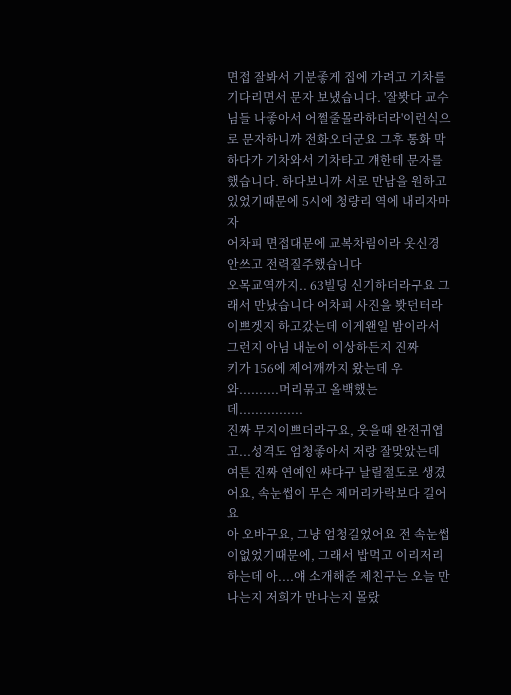면접 잘봐서 기분좋게 집에 가려고 기차를기다리면서 문자 보냈습니다. '잘봣다 교수님들 나좋아서 어쩔줄몰라하더라'이런식으로 문자하니까 전화오더군요 그후 통화 막하다가 기차와서 기차타고 걔한테 문자를했습니다. 하다보니까 서로 만남을 원하고 있었기때문에 5시에 청량리 역에 내리자마자
어차피 면접대문에 교복차림이라 옷신경안쓰고 전력질주했습니다
오목교역까지.. 63빌딩 신기하더라구요 그래서 만났습니다 어차피 사진을 봣던터라
이쁘겟지 하고갔는데 이게왠일 밤이라서그런지 아님 내눈이 이상하든지 진짜
키가 156에 제어깨까지 왔는데 우와..........머리묶고 올백했는데................
진짜 무지이쁘더라구요, 웃을때 완전귀엽고...성격도 엄청좋아서 저랑 잘맞았는데
여튼 진짜 연예인 쌰댜구 날릴절도로 생겼어요, 속눈썹이 무슨 제머리카락보다 길어요
아 오바구요, 그냥 엄청길었어요 전 속눈썹이없었기때문에, 그래서 밥먹고 이리저리하는데 아....얘 소개해준 제친구는 오늘 만나는지 저희가 만나는지 몰랐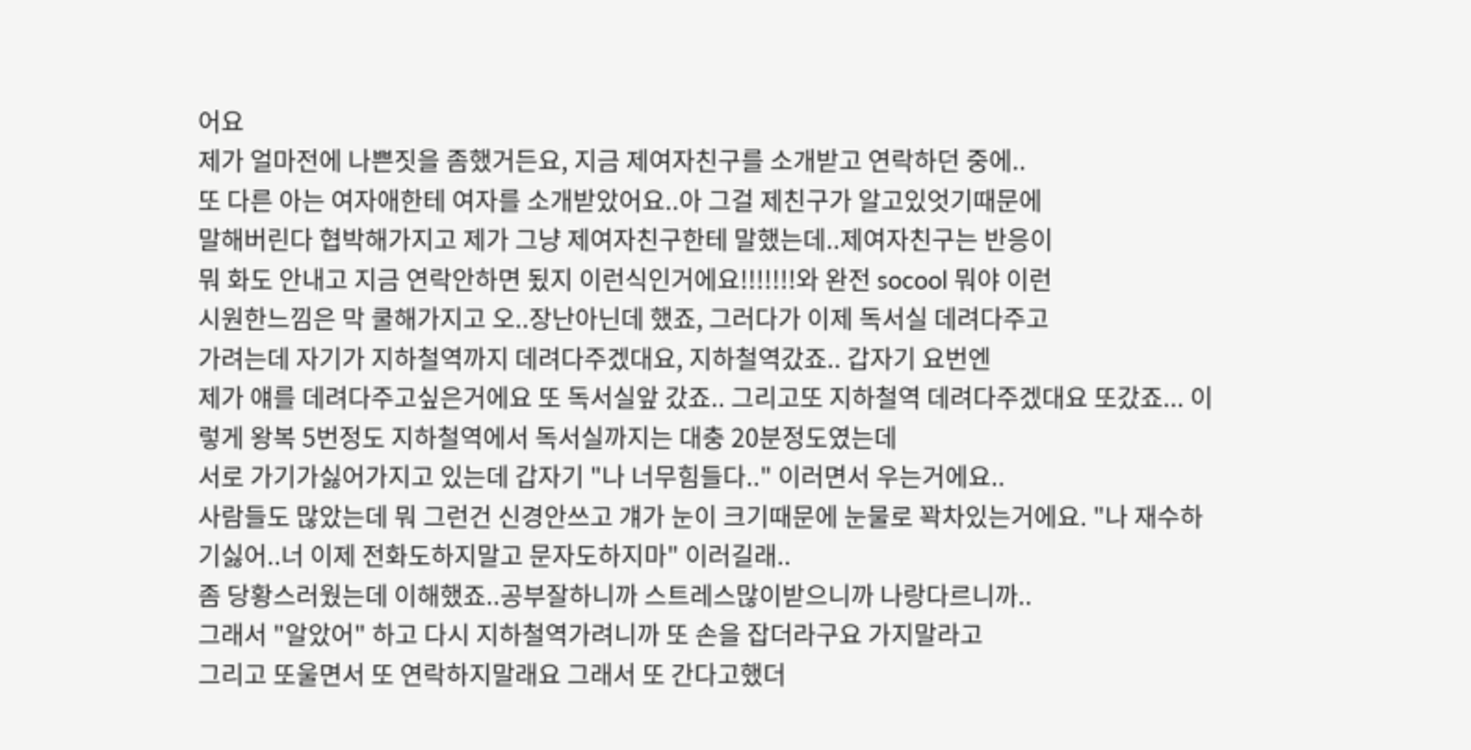어요
제가 얼마전에 나쁜짓을 좀했거든요, 지금 제여자친구를 소개받고 연락하던 중에..
또 다른 아는 여자애한테 여자를 소개받았어요..아 그걸 제친구가 알고있엇기때문에
말해버린다 협박해가지고 제가 그냥 제여자친구한테 말했는데..제여자친구는 반응이
뭐 화도 안내고 지금 연락안하면 됬지 이런식인거에요!!!!!!!와 완전 socool 뭐야 이런
시원한느낌은 막 쿨해가지고 오..장난아닌데 했죠, 그러다가 이제 독서실 데려다주고
가려는데 자기가 지하철역까지 데려다주겠대요, 지하철역갔죠.. 갑자기 요번엔
제가 얘를 데려다주고싶은거에요 또 독서실앞 갔죠.. 그리고또 지하철역 데려다주겠대요 또갔죠... 이렇게 왕복 5번정도 지하철역에서 독서실까지는 대충 20분정도였는데
서로 가기가싫어가지고 있는데 갑자기 "나 너무힘들다.." 이러면서 우는거에요..
사람들도 많았는데 뭐 그런건 신경안쓰고 걔가 눈이 크기때문에 눈물로 꽉차있는거에요. "나 재수하기싫어..너 이제 전화도하지말고 문자도하지마" 이러길래..
좀 당황스러웠는데 이해했죠..공부잘하니까 스트레스많이받으니까 나랑다르니까..
그래서 "알았어" 하고 다시 지하철역가려니까 또 손을 잡더라구요 가지말라고
그리고 또울면서 또 연락하지말래요 그래서 또 간다고했더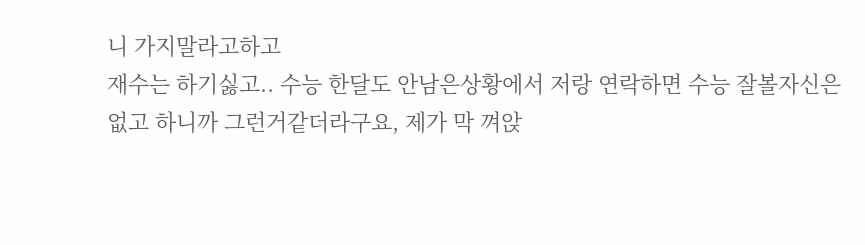니 가지말라고하고
재수는 하기싫고.. 수능 한달도 안남은상황에서 저랑 연락하면 수능 잘볼자신은
없고 하니까 그런거같더라구요, 제가 막 껴앉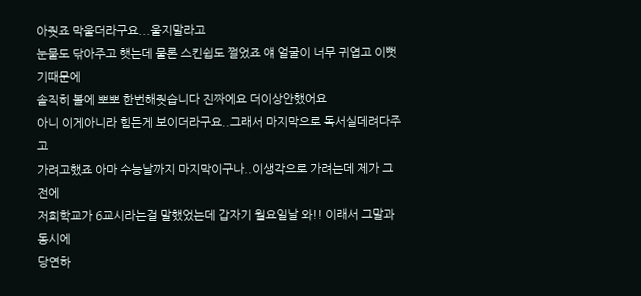아줫죠 막울더라구요...울지말라고
눈물도 닦아주고 햇는데 물론 스킨쉽도 쩔었죠 얘 얼굴이 너무 귀엽고 이뻣기때문에
솔직히 볼에 뽀뽀 한번해줫습니다 진짜에요 더이상안했어요
아니 이게아니라 힘든게 보이더라구요..그래서 마지막으로 독서실데려다주고
가려고했죠 아마 수능날까지 마지막이구나..이생각으로 가려는데 제가 그전에
저희학교가 6교시라는걸 말했었는데 갑자기 월요일날 와!! 이래서 그말과 동시에
당연하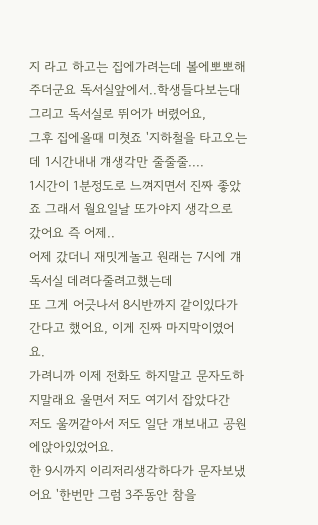지 라고 하고는 집에가려는데 볼에뽀뽀해주더군요 독서실앞에서..학생들다보는대 그리고 독서실로 뛰어가 버렸어요,
그후 집에올때 미쳣죠 '지하철을 타고오는데 1시간내내 걔생각만 줄줄줄....
1시간이 1분정도로 느껴지면서 진짜 좋았죠 그래서 월요일날 또가야지 생각으로 갔어요 즉 어제..
어제 갔더니 재밋게놀고 원래는 7시에 걔 독서실 데려다줄려고했는데
또 그게 어긋나서 8시반까지 같이있다가 간다고 했어요, 이게 진짜 마지막이였어요.
가려니까 이제 전화도 하지말고 문자도하지말래요 울면서 저도 여기서 잡았다간
저도 울꺼같아서 저도 일단 걔보내고 공원에앉아있었어요.
한 9시까지 이리저리생각하다가 문자보냈어요 '한번만 그럼 3주동안 참을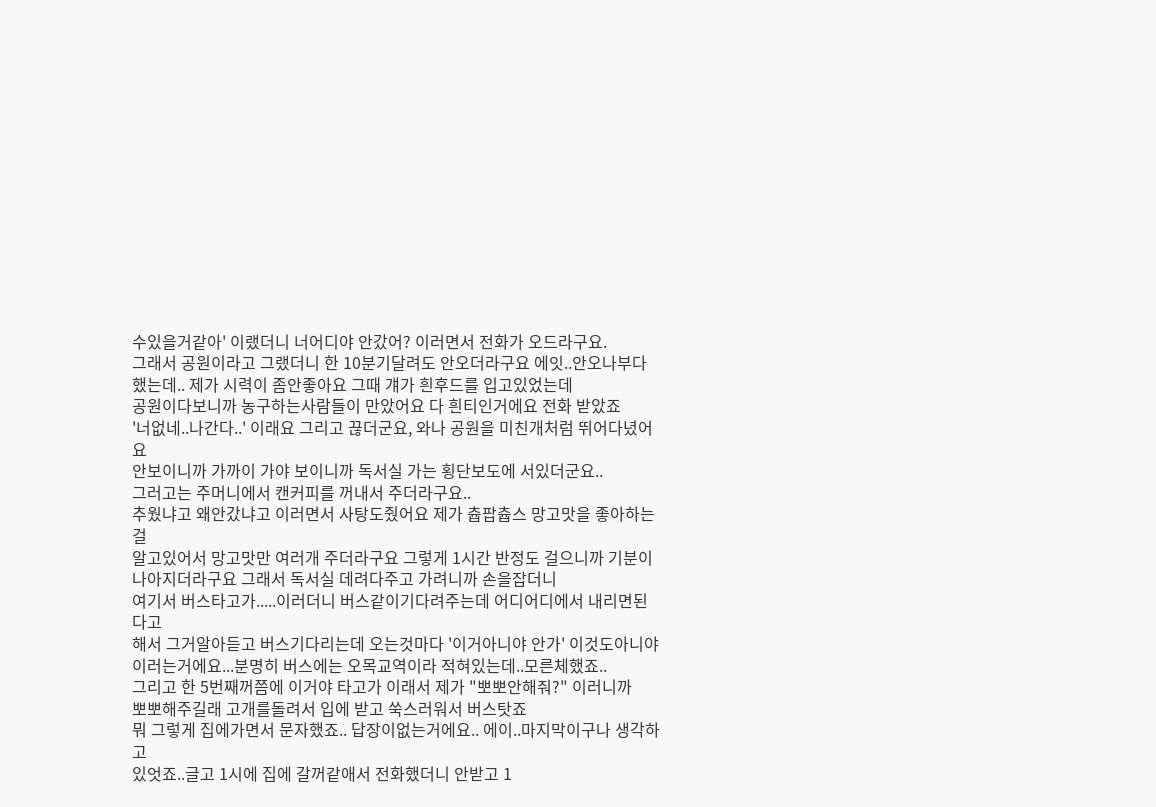수있을거같아' 이랬더니 너어디야 안갔어? 이러면서 전화가 오드라구요.
그래서 공원이라고 그랬더니 한 10분기달려도 안오더라구요 에잇..안오나부다
했는데.. 제가 시력이 좀안좋아요 그때 걔가 흰후드를 입고있었는데
공원이다보니까 농구하는사람들이 만았어요 다 흰티인거에요 전화 받았죠
'너없네..나간다..' 이래요 그리고 끊더군요, 와나 공원을 미친개처럼 뛰어다녔어요
안보이니까 가까이 가야 보이니까 독서실 가는 횡단보도에 서있더군요..
그러고는 주머니에서 캔커피를 꺼내서 주더라구요..
추웠냐고 왜안갔냐고 이러면서 사탕도줬어요 제가 츕팝츕스 망고맛을 좋아하는걸
알고있어서 망고맛만 여러개 주더라구요 그렇게 1시간 반정도 걸으니까 기분이
나아지더라구요 그래서 독서실 데려다주고 가려니까 손을잡더니
여기서 버스타고가.....이러더니 버스같이기다려주는데 어디어디에서 내리면된다고
해서 그거알아듣고 버스기다리는데 오는것마다 '이거아니야 안가' 이것도아니야
이러는거에요...분명히 버스에는 오목교역이라 적혀있는데..모른체했죠..
그리고 한 5번째꺼쯤에 이거야 타고가 이래서 제가 "뽀뽀안해줘?" 이러니까
뽀뽀해주길래 고개를돌려서 입에 받고 쑥스러워서 버스탓죠
뭐 그렇게 집에가면서 문자했죠.. 답장이없는거에요.. 에이..마지막이구나 생각하고
있엇죠..글고 1시에 집에 갈꺼같애서 전화했더니 안받고 1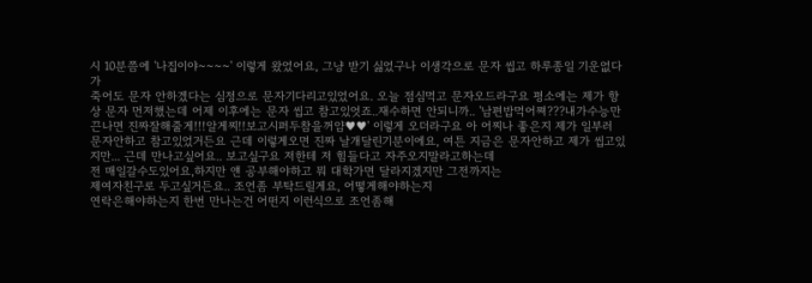시 10분쯤에 '나집이야~~~~' 이렇게 왔었어요, 그냥 받기 싫었구나 이생각으로 문자 씹고 하루종일 기운없다가
죽어도 문자 안하겠다는 심정으로 문자기다리고있었어요. 오늘 점심먹고 문자오드라구요 평소에는 제가 항상 문자 먼저했는데 어제 이후에는 문자 씹고 참고있엇죠..재수하면 안되니까.. '남편밥먹어쪄???내가수능만끈나면 진짜잘해줄게!!!알게찌!!보고시퍼두참을꺼얌♥♥' 이렇게 오더라구요 아 어찌나 좋은지 제가 일부러 문자안하고 참고있었거든요 근데 이렇게오면 진짜 날개달린기분이에요, 여튼 지금은 문자안하고 제가 씹고있지만... 근데 만나고싶어요.. 보고싶구요 저한테 저 힘들다고 자주오지말라고하는데
전 매일갈수도있어요,하지만 얜 공부해야하고 뭐 대학가면 달라지겠지만 그전까지는
제여자친구로 두고싶거든요.. 조언좀 부탁드릴게요, 어떻게해야하는지
연락은해야하는지 한번 만나는건 어떤지 이런식으로 조언좀해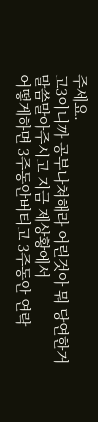주세요.
고3이니까 공부나쳐해라 어린것아 뭐 당연한거 말씀말아주시고 지금 제상황에서
어떻게하면 3주동안버티고 3주동안 연락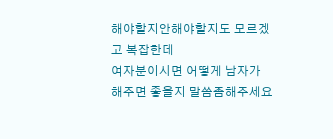해야할지안해야할지도 모르겠고 복잡한데
여자분이시면 어떻게 남자가 해주면 좋을지 말씀좀해주세요